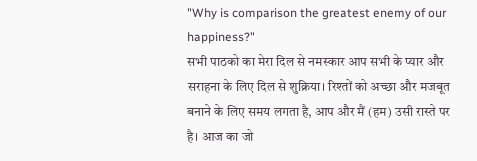"Why is comparison the greatest enemy of our happiness?"
सभी पाठको का मेरा दिल से नमस्कार आप सभी के प्यार और सराहना के लिए दिल से शुक्रिया। रिश्तों को अच्छा और मजबूत बनाने के लिए समय लगता है, आप और मैं (हम) उसी रास्ते पर है। आज का जो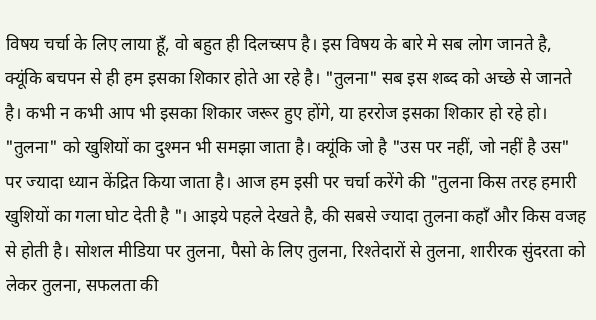विषय चर्चा के लिए लाया हूँ, वो बहुत ही दिलच्सप है। इस विषय के बारे मे सब लोग जानते है, क्यूंकि बचपन से ही हम इसका शिकार होते आ रहे है। "तुलना" सब इस शब्द को अच्छे से जानते है। कभी न कभी आप भी इसका शिकार जरूर हुए होंगे, या हररोज इसका शिकार हो रहे हो। "तुलना" को खुशियों का दुश्मन भी समझा जाता है। क्यूंकि जो है "उस पर नहीं, जो नहीं है उस" पर ज्यादा ध्यान केंद्रित किया जाता है। आज हम इसी पर चर्चा करेंगे की "तुलना किस तरह हमारी खुशियों का गला घोट देती है "। आइये पहले देखते है, की सबसे ज्यादा तुलना कहाँ और किस वजह से होती है। सोशल मीडिया पर तुलना, पैसो के लिए तुलना, रिश्तेदारों से तुलना, शारीरक सुंदरता को लेकर तुलना, सफलता की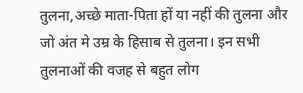तुलना,अच्छे माता-पिता हों या नहीं की तुलना और जो अंत मे उम्र के हिसाब से तुलना। इन सभी तुलनाओं की वजह से बहुत लोग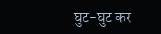घुट-घुट कर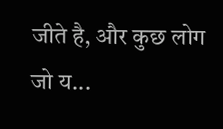जीते है, और कुछ लोग जो य...